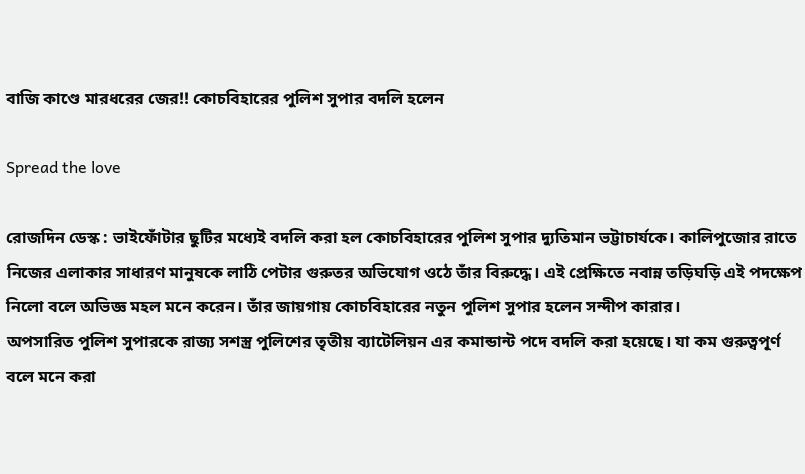বাজি কাণ্ডে মারধরের জের!! কোচবিহারের পুলিশ সুপার বদলি হলেন

Spread the love

রোজদিন ডেস্ক : ভাইফোঁটার ছুটির মধ্যেই বদলি করা হল কোচবিহারের পুলিশ সুপার দ্যুতিমান ভট্টাচার্যকে। কালিপুজোর রাতে নিজের এলাকার সাধারণ মানুষকে লাঠি পেটার গুরুতর অভিযোগ ওঠে তাঁর বিরুদ্ধে। এই প্রেক্ষিতে নবান্ন তড়িঘড়ি এই পদক্ষেপ নিলো বলে অভিজ্ঞ মহল মনে করেন। তাঁর জায়গায় কোচবিহারের নতুন পুলিশ সুপার হলেন সন্দীপ কারার।
অপসারিত পুলিশ সুপারকে রাজ্য সশস্ত্র পুলিশের তৃতীয় ব্যাটেলিয়ন এর কমান্ডান্ট পদে বদলি করা হয়েছে। যা কম গুরুত্বপূর্ণ বলে মনে করা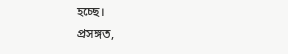হচ্ছে।
প্রসঙ্গত,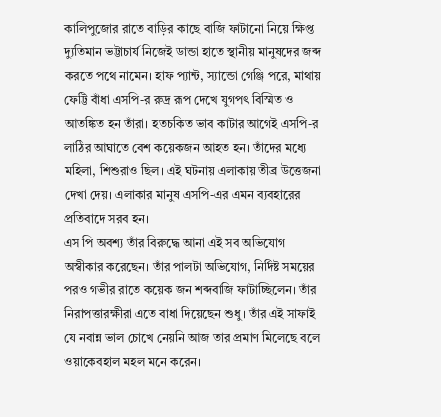কালিপুজোর রাতে বাড়ির কাছে বাজি ফাটানো নিয়ে ক্ষিপ্ত দ্যুতিমান ভট্টাচার্য নিজেই ডান্ডা হাতে স্থানীয় মানুষদের জব্দ করতে পথে নামেন। হাফ প্যান্ট, স্যান্ডো গেঞ্জি পরে, মাথায় ফেট্টি বাঁধা এসপি-র রুদ্র রূপ দেখে যুগপৎ বিস্মিত ও আতঙ্কিত হন তাঁরা। হতচকিত ভাব কাটার আগেই এসপি-র লাঠির আঘাতে বেশ কয়েকজন আহত হন। তাঁদের মধ্যে মহিলা, শিশুরাও ছিল। এই ঘটনায় এলাকায় তীব্র উত্তেজনা দেখা দেয়। এলাকার মানুষ এসপি-এর এমন ব্যবহারের প্রতিবাদে সরব হন।
এস পি অবশ্য তাঁর বিরুদ্ধে আনা এই সব অভিযোগ অস্বীকার করেছেন। তাঁর পালটা অভিযোগ, নির্দিষ্ট সময়ের পরও গভীর রাতে কয়েক জন শব্দবাজি ফাটাচ্ছিলেন। তাঁর নিরাপত্তারক্ষীরা এতে বাধা দিয়েছেন শুধু। তাঁর এই সাফাই যে নবান্ন ভাল চোখে নেয়নি আজ তার প্রমাণ মিলেছে বলে ওয়াকেবহাল মহল মনে করেন।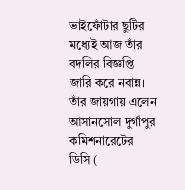ভাইফোঁটার ছুটির মধ্যেই আজ তাঁর বদলির বিজ্ঞপ্তি জারি করে নবান্ন। তাঁর জায়গায় এলেন আসানসোল দুর্গাপুর কমিশনারেটের ডিসি (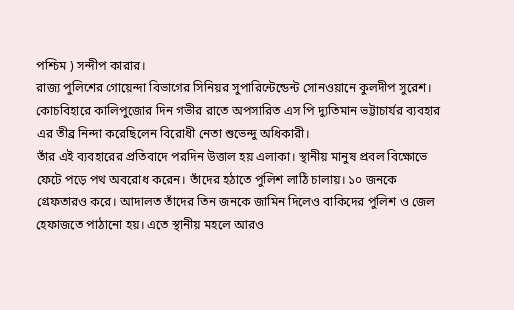পশ্চিম ) সন্দীপ কারার।
রাজ্য পুলিশের গোয়েন্দা বিভাগের সিনিয়র সুপারিন্টেন্ডেন্ট সোনওয়ানে কুলদীপ সুরেশ।
কোচবিহারে কালিপুজোর দিন গভীর রাতে অপসারিত এস পি দ্যুতিমান ভট্টাচার্যর ব্যবহার এর তীব্র নিন্দা করেছিলেন বিরোধী নেতা শুভেন্দু অধিকারী।
তাঁর এই ব্যবহারের প্রতিবাদে পরদিন উত্তাল হয় এলাকা। স্থানীয় মানুষ প্রবল বিক্ষোভে ফেটে পড়ে পথ অবরোধ করেন। তাঁদের হঠাতে পুলিশ লাঠি চালায়। ১০ জনকে গ্রেফতারও করে। আদালত তাঁদের তিন জনকে জামিন দিলেও বাকিদের পুলিশ ও জেল হেফাজতে পাঠানো হয়। এতে স্থানীয় মহলে আরও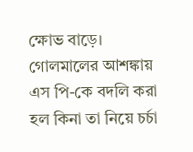ক্ষোভ বাড়ে। গোলমালের আশঙ্কায় এস পি-কে বদলি করা হল কিনা তা নিয়ে চর্চা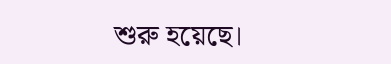শুরু হয়েছে।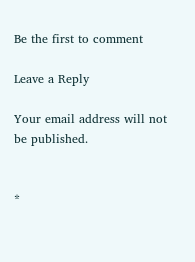Be the first to comment

Leave a Reply

Your email address will not be published.


*